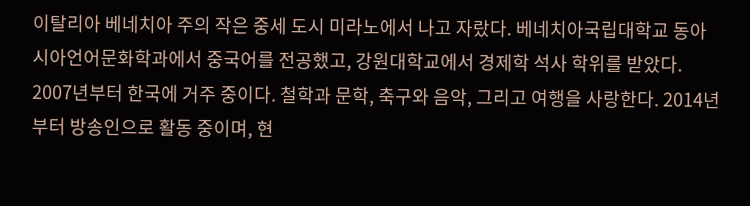이탈리아 베네치아 주의 작은 중세 도시 미라노에서 나고 자랐다. 베네치아국립대학교 동아시아언어문화학과에서 중국어를 전공했고, 강원대학교에서 경제학 석사 학위를 받았다. 2007년부터 한국에 거주 중이다. 철학과 문학, 축구와 음악, 그리고 여행을 사랑한다. 2014년부터 방송인으로 활동 중이며, 현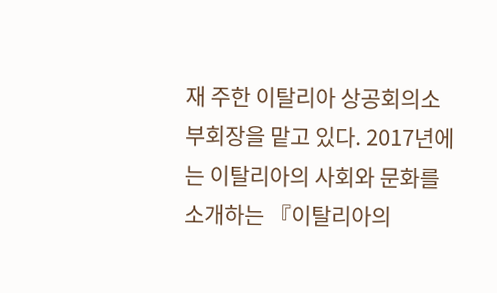재 주한 이탈리아 상공회의소 부회장을 맡고 있다. 2017년에는 이탈리아의 사회와 문화를 소개하는 『이탈리아의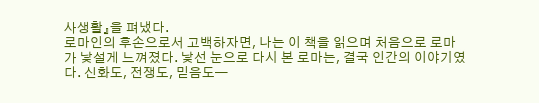사생활』을 펴냈다.
로마인의 후손으로서 고백하자면, 나는 이 책을 읽으며 처음으로 로마가 낯설게 느껴졌다. 낯선 눈으로 다시 본 로마는, 결국 인간의 이야기였다. 신화도, 전쟁도, 믿음도—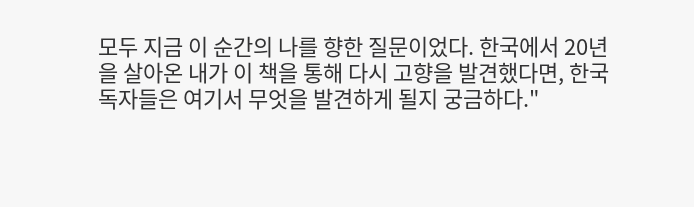모두 지금 이 순간의 나를 향한 질문이었다. 한국에서 20년을 살아온 내가 이 책을 통해 다시 고향을 발견했다면, 한국 독자들은 여기서 무엇을 발견하게 될지 궁금하다."